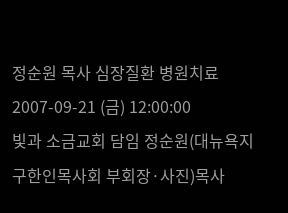정순원 목사 심장질환 병원치료
2007-09-21 (금) 12:00:00
빛과 소금교회 담임 정순원(대뉴욕지구한인목사회 부회장·사진)목사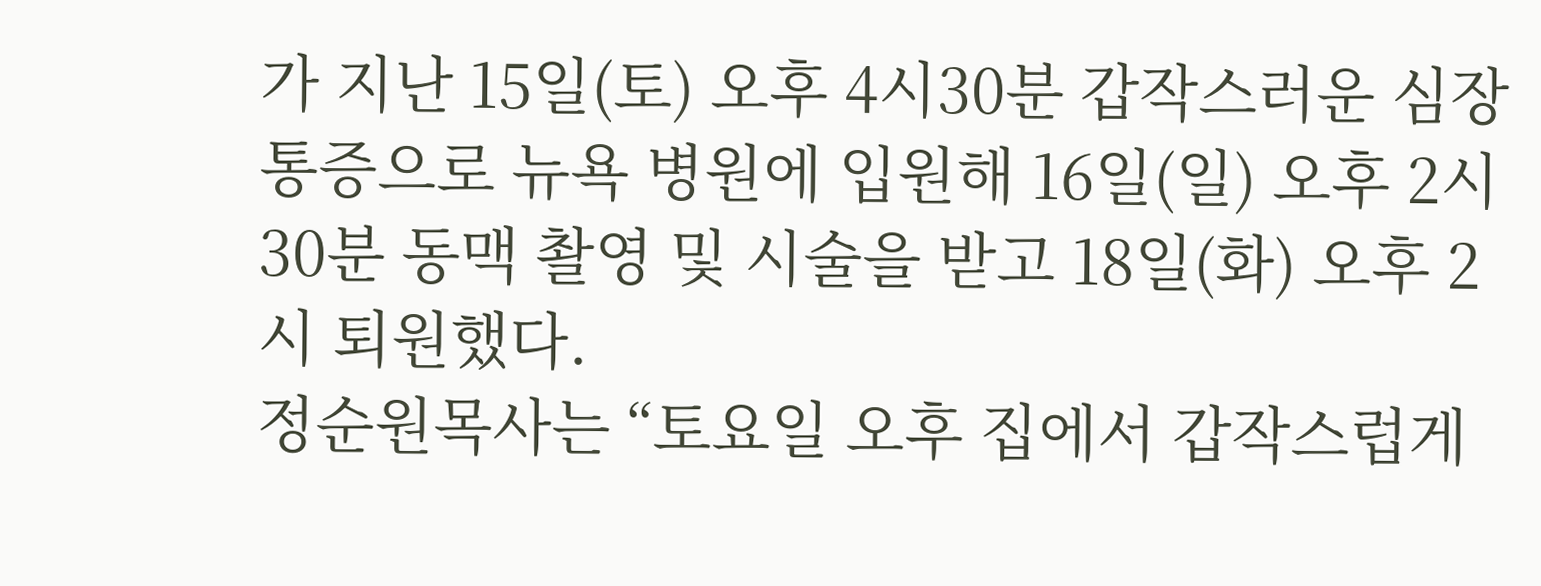가 지난 15일(토) 오후 4시30분 갑작스러운 심장 통증으로 뉴욕 병원에 입원해 16일(일) 오후 2시30분 동맥 촬영 및 시술을 받고 18일(화) 오후 2시 퇴원했다.
정순원목사는 “토요일 오후 집에서 갑작스럽게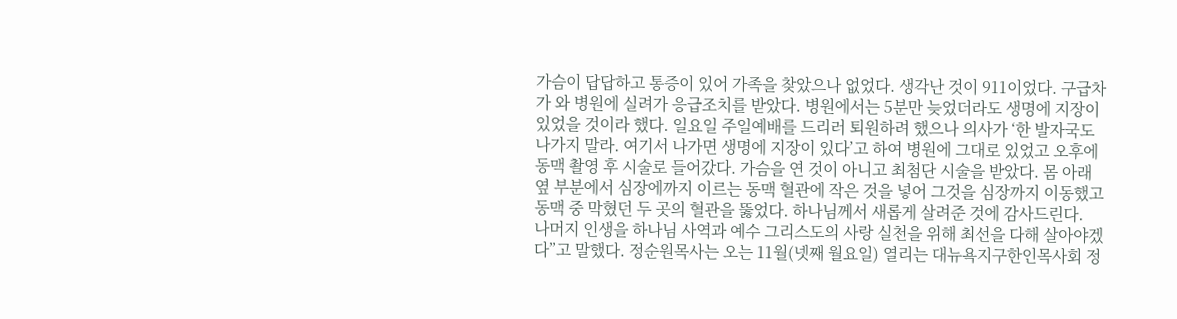가슴이 답답하고 통증이 있어 가족을 찾았으나 없었다. 생각난 것이 911이었다. 구급차가 와 병원에 실려가 응급조치를 받았다. 병원에서는 5분만 늦었더라도 생명에 지장이 있었을 것이라 했다. 일요일 주일예배를 드리러 퇴원하려 했으나 의사가 ‘한 발자국도 나가지 말라. 여기서 나가면 생명에 지장이 있다’고 하여 병원에 그대로 있었고 오후에 동맥 촬영 후 시술로 들어갔다. 가슴을 연 것이 아니고 최첨단 시술을 받았다. 몸 아래 옆 부분에서 심장에까지 이르는 동맥 혈관에 작은 것을 넣어 그것을 심장까지 이동했고 동맥 중 막혔던 두 곳의 혈관을 뚫었다. 하나님께서 새롭게 살려준 것에 감사드린다.
나머지 인생을 하나님 사역과 예수 그리스도의 사랑 실천을 위해 최선을 다해 살아야겠다”고 말했다. 정순원목사는 오는 11월(넷째 월요일) 열리는 대뉴욕지구한인목사회 정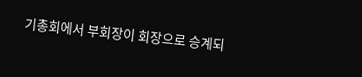기총회에서 부회장이 회장으로 승계되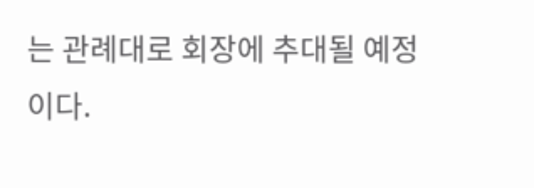는 관례대로 회장에 추대될 예정이다.